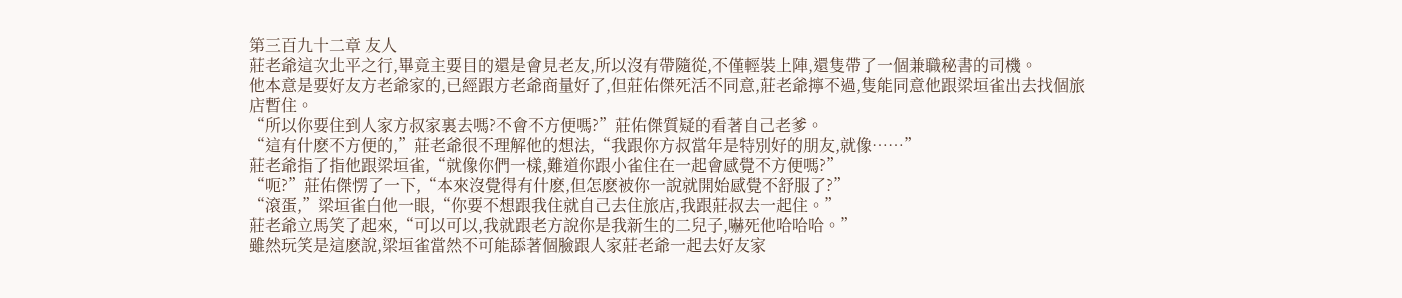第三百九十二章 友人
莊老爺這次北平之行,畢竟主要目的還是會見老友,所以沒有帶隨從,不僅輕裝上陣,還隻帶了一個兼職秘書的司機。
他本意是要好友方老爺家的,已經跟方老爺商量好了,但莊佑傑死活不同意,莊老爺擰不過,隻能同意他跟梁垣雀出去找個旅店暫住。
“所以你要住到人家方叔家裏去嗎?不會不方便嗎?”莊佑傑質疑的看著自己老爹。
“這有什麽不方便的,”莊老爺很不理解他的想法,“我跟你方叔當年是特別好的朋友,就像……”
莊老爺指了指他跟梁垣雀,“就像你們一樣,難道你跟小雀住在一起會感覺不方便嗎?”
“呃?”莊佑傑愣了一下,“本來沒覺得有什麽,但怎麽被你一說就開始感覺不舒服了?”
“滾蛋,”梁垣雀白他一眼,“你要不想跟我住就自己去住旅店,我跟莊叔去一起住。”
莊老爺立馬笑了起來,“可以可以,我就跟老方說你是我新生的二兒子,嚇死他哈哈哈。”
雖然玩笑是這麽說,梁垣雀當然不可能舔著個臉跟人家莊老爺一起去好友家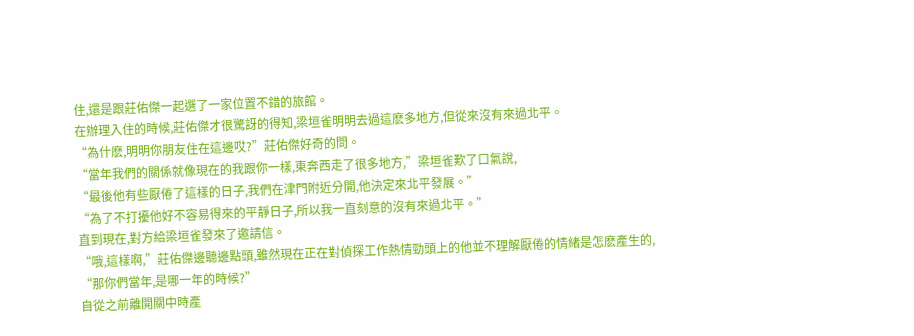住,還是跟莊佑傑一起選了一家位置不錯的旅館。
在辦理入住的時候,莊佑傑才很驚訝的得知,梁垣雀明明去過這麽多地方,但從來沒有來過北平。
“為什麽,明明你朋友住在這邊哎?”莊佑傑好奇的問。
“當年我們的關係就像現在的我跟你一樣,東奔西走了很多地方,”梁垣雀歎了口氣說,
“最後他有些厭倦了這樣的日子,我們在津門附近分開,他決定來北平發展。”
“為了不打擾他好不容易得來的平靜日子,所以我一直刻意的沒有來過北平。”
直到現在,對方給梁垣雀發來了邀請信。
“哦,這樣啊,”莊佑傑邊聽邊點頭,雖然現在正在對偵探工作熱情勁頭上的他並不理解厭倦的情緒是怎麽產生的,
“那你們當年,是哪一年的時候?”
自從之前離開關中時產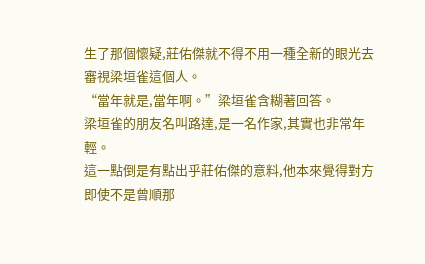生了那個懷疑,莊佑傑就不得不用一種全新的眼光去審視梁垣雀這個人。
“當年就是,當年啊。”梁垣雀含糊著回答。
梁垣雀的朋友名叫路達,是一名作家,其實也非常年輕。
這一點倒是有點出乎莊佑傑的意料,他本來覺得對方即使不是曾順那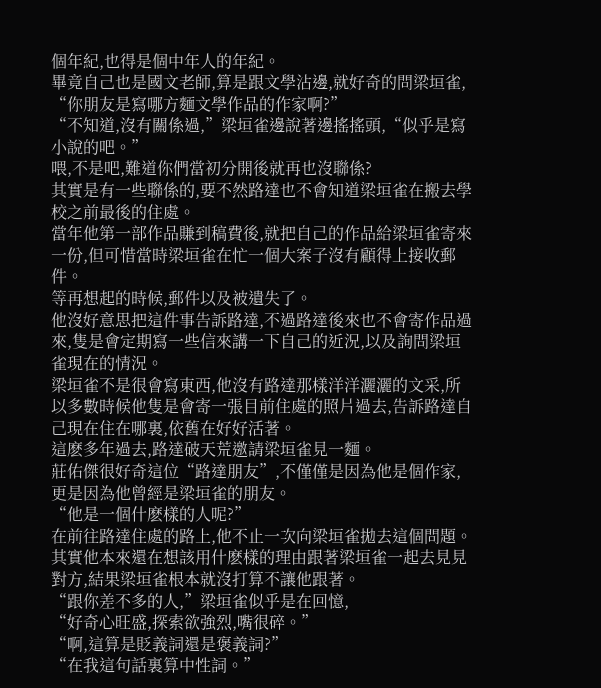個年紀,也得是個中年人的年紀。
畢竟自己也是國文老師,算是跟文學沾邊,就好奇的問梁垣雀,
“你朋友是寫哪方麵文學作品的作家啊?”
“不知道,沒有關係過,”梁垣雀邊說著邊搖搖頭,“似乎是寫小說的吧。”
喂,不是吧,難道你們當初分開後就再也沒聯係?
其實是有一些聯係的,要不然路達也不會知道梁垣雀在搬去學校之前最後的住處。
當年他第一部作品賺到稿費後,就把自己的作品給梁垣雀寄來一份,但可惜當時梁垣雀在忙一個大案子沒有顧得上接收郵件。
等再想起的時候,郵件以及被遺失了。
他沒好意思把這件事告訴路達,不過路達後來也不會寄作品過來,隻是會定期寫一些信來講一下自己的近況,以及詢問梁垣雀現在的情況。
梁垣雀不是很會寫東西,他沒有路達那樣洋洋灑灑的文采,所以多數時候他隻是會寄一張目前住處的照片過去,告訴路達自己現在住在哪裏,依舊在好好活著。
這麽多年過去,路達破天荒邀請梁垣雀見一麵。
莊佑傑很好奇這位“路達朋友”,不僅僅是因為他是個作家,更是因為他曾經是梁垣雀的朋友。
“他是一個什麽樣的人呢?”
在前往路達住處的路上,他不止一次向梁垣雀拋去這個問題。
其實他本來還在想該用什麽樣的理由跟著梁垣雀一起去見見對方,結果梁垣雀根本就沒打算不讓他跟著。
“跟你差不多的人,”梁垣雀似乎是在回憶,
“好奇心旺盛,探索欲強烈,嘴很碎。”
“啊,這算是貶義詞還是褒義詞?”
“在我這句話裏算中性詞。”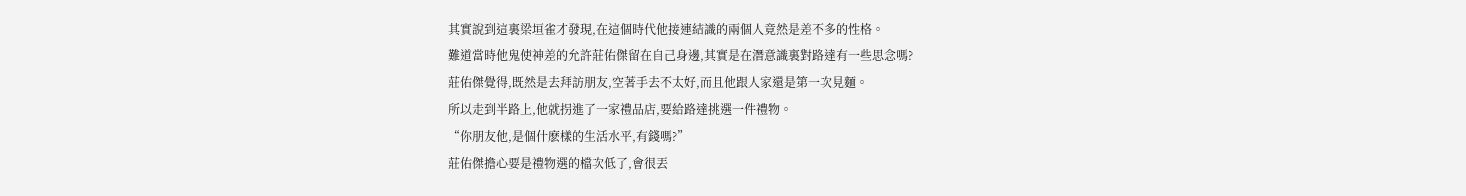其實說到這裏梁垣雀才發現,在這個時代他接連結識的兩個人竟然是差不多的性格。
難道當時他鬼使神差的允許莊佑傑留在自己身邊,其實是在潛意識裏對路達有一些思念嗎?
莊佑傑覺得,既然是去拜訪朋友,空著手去不太好,而且他跟人家還是第一次見麵。
所以走到半路上,他就拐進了一家禮品店,要給路達挑選一件禮物。
“你朋友他,是個什麽樣的生活水平,有錢嗎?”
莊佑傑擔心要是禮物選的檔次低了,會很丟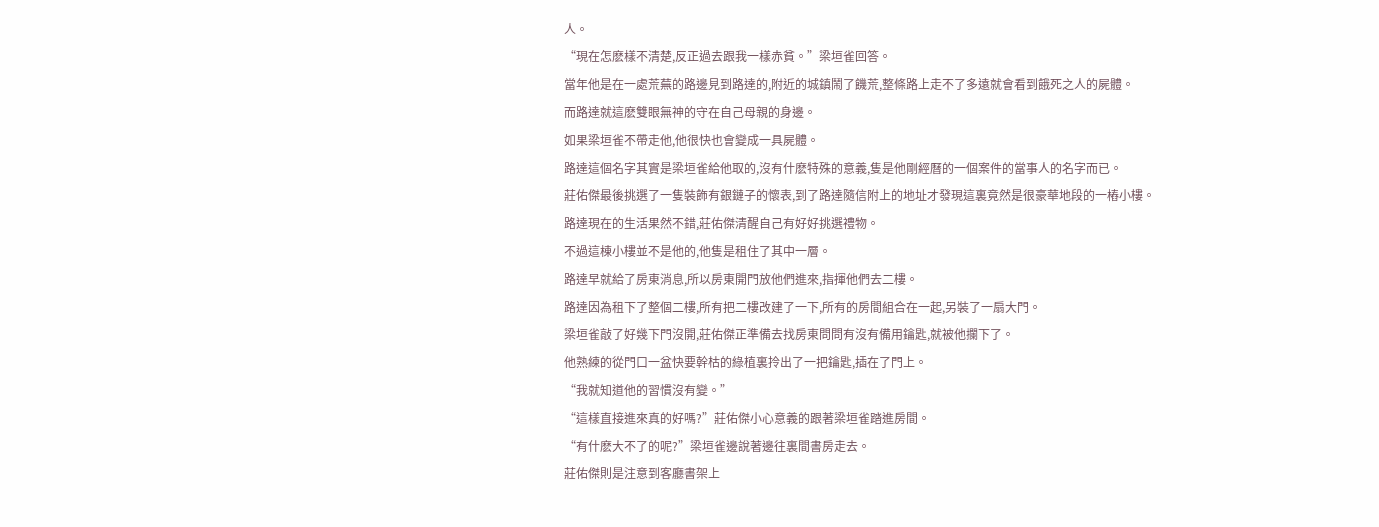人。
“現在怎麽樣不清楚,反正過去跟我一樣赤貧。”梁垣雀回答。
當年他是在一處荒蕪的路邊見到路達的,附近的城鎮鬧了饑荒,整條路上走不了多遠就會看到餓死之人的屍體。
而路達就這麽雙眼無神的守在自己母親的身邊。
如果梁垣雀不帶走他,他很快也會變成一具屍體。
路達這個名字其實是梁垣雀給他取的,沒有什麽特殊的意義,隻是他剛經曆的一個案件的當事人的名字而已。
莊佑傑最後挑選了一隻裝飾有銀鏈子的懷表,到了路達隨信附上的地址才發現這裏竟然是很豪華地段的一樁小樓。
路達現在的生活果然不錯,莊佑傑清醒自己有好好挑選禮物。
不過這棟小樓並不是他的,他隻是租住了其中一層。
路達早就給了房東消息,所以房東開門放他們進來,指揮他們去二樓。
路達因為租下了整個二樓,所有把二樓改建了一下,所有的房間組合在一起,另裝了一扇大門。
梁垣雀敲了好幾下門沒開,莊佑傑正準備去找房東問問有沒有備用鑰匙,就被他攔下了。
他熟練的從門口一盆快要幹枯的綠植裏拎出了一把鑰匙,插在了門上。
“我就知道他的習慣沒有變。”
“這樣直接進來真的好嗎?”莊佑傑小心意義的跟著梁垣雀踏進房間。
“有什麽大不了的呢?”梁垣雀邊說著邊往裏間書房走去。
莊佑傑則是注意到客廳書架上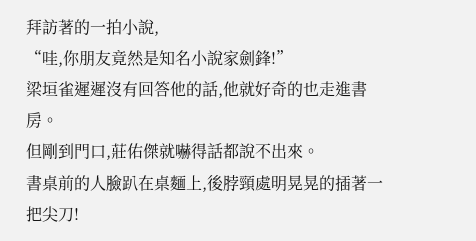拜訪著的一拍小說,
“哇,你朋友竟然是知名小說家劍鋒!”
梁垣雀遲遲沒有回答他的話,他就好奇的也走進書房。
但剛到門口,莊佑傑就嚇得話都說不出來。
書桌前的人臉趴在桌麵上,後脖頸處明晃晃的插著一把尖刀!